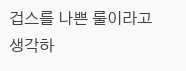겁스를 나쁜 룰이라고 생각하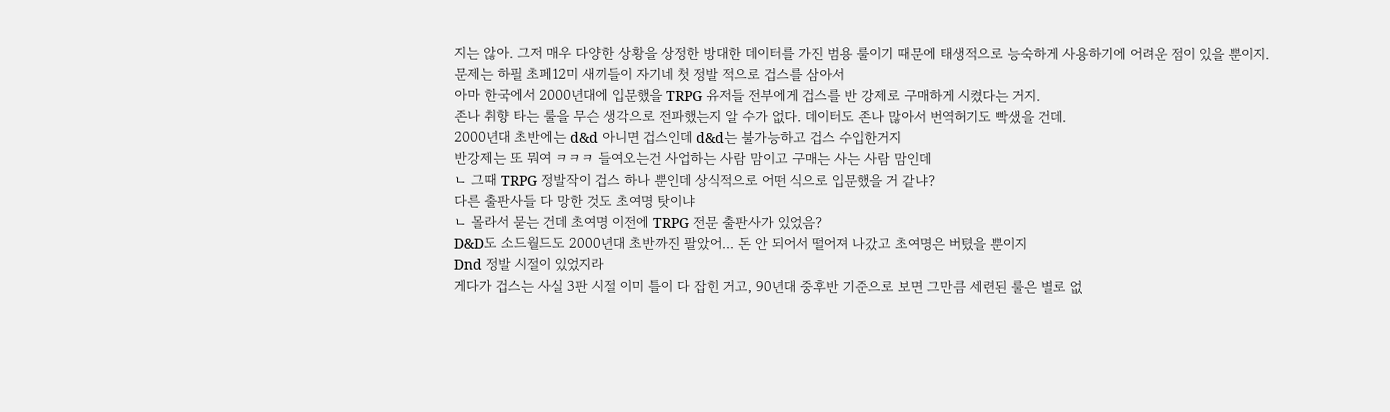지는 않아. 그저 매우 다양한 상황을 상정한 방대한 데이터를 가진 범용 룰이기 때문에 태생적으로 능숙하게 사용하기에 어려운 점이 있을 뿐이지.
문제는 하필 초페12미 새끼들이 자기네 첫 정발 적으로 겁스를 삼아서
아마 한국에서 2000년대에 입문했을 TRPG 유저들 전부에게 겁스를 반 강제로 구매하게 시켰다는 거지.
존나 취향 타는 룰을 무슨 생각으로 전파했는지 알 수가 없다. 데이터도 존나 많아서 번역허기도 빡샜을 건데.
2000년대 초반에는 d&d 아니면 겁스인데 d&d는 불가능하고 겁스 수입한거지
반강제는 또 뭐여 ㅋㅋㅋ 들여오는건 사업하는 사람 맘이고 구매는 사는 사람 맘인데
ㄴ 그때 TRPG 정발작이 겁스 하나 뿐인데 상식적으로 어떤 식으로 입문했을 거 같냐?
다른 출판사들 다 망한 것도 초여명 탓이냐
ㄴ 몰라서 묻는 건데 초여명 이전에 TRPG 전문 출판사가 있었음?
D&D도 소드월드도 2000년대 초반까진 팔았어... 돈 안 되어서 떨어져 나갔고 초여명은 버텼을 뿐이지
Dnd 정발 시절이 있었지라
게다가 겁스는 사실 3판 시절 이미 틀이 다 잡힌 거고, 90년대 중후반 기준으로 보면 그만큼 세련된 룰은 별로 없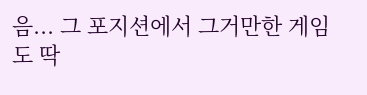음... 그 포지션에서 그거만한 게임도 딱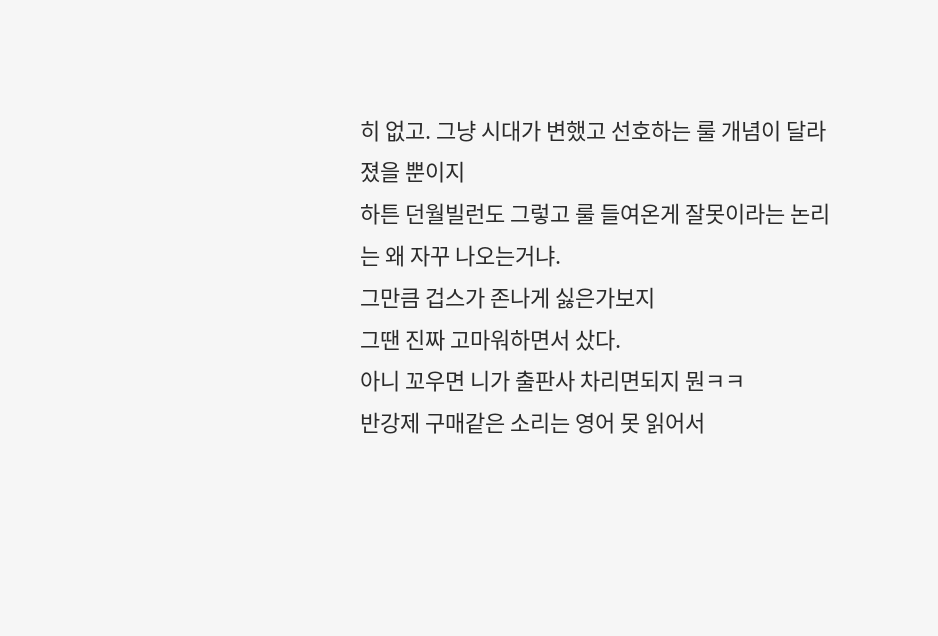히 없고. 그냥 시대가 변했고 선호하는 룰 개념이 달라졌을 뿐이지
하튼 던월빌런도 그렇고 룰 들여온게 잘못이라는 논리는 왜 자꾸 나오는거냐.
그만큼 겁스가 존나게 싫은가보지
그땐 진짜 고마워하면서 샀다.
아니 꼬우면 니가 출판사 차리면되지 뭔ㅋㅋ
반강제 구매같은 소리는 영어 못 읽어서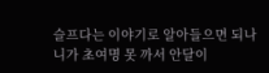슬프다는 이야기로 알아들으면 되나
니가 초여명 못 까서 안달이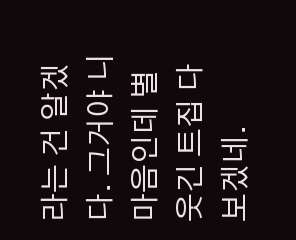라는 건 알겠다. 그거야 니 마음인데 별 웃긴 트집 다 보겠네.